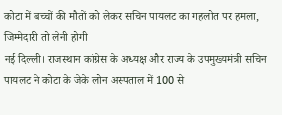कोटा में बच्चों की मौतों को लेकर सचिन पायलट का गहलोत पर हमला, जिम्मेदारी तो लेनी होगी
नई दिल्ली। राजस्थान कांग्रेस के अध्यक्ष और राज्य के उपमुख्यमंत्री सचिन पायलट ने कोटा के जेके लोन अस्पताल में 100 से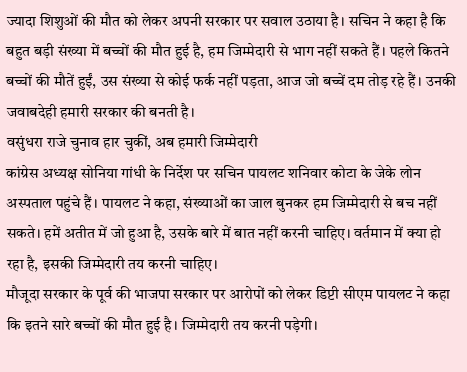ज्यादा शिशुओं की मौत को लेकर अपनी सरकार पर सवाल उठाया है। सचिन ने कहा है कि बहुत बड़ी संख्या में बच्चों की मौत हुई है, हम जिम्मेदारी से भाग नहीं सकते हैं। पहले कितने बच्चों की मौतें हुईं, उस संख्या से कोई फर्क नहीं पड़ता, आज जो बच्चें दम तोड़ रहे हैं। उनकी जवाबदेही हमारी सरकार की बनती है।
वसुंधरा राजे चुनाव हार चुकीं, अब हमारी जिम्मेदारी
कांग्रेस अध्यक्ष सोनिया गांधी के निर्देश पर सचिन पायलट शनिवार कोटा के जेके लोन अस्पताल पहुंचे हैं। पायलट ने कहा, संख्याओं का जाल बुनकर हम जिम्मेदारी से बच नहीं सकते। हमें अतीत में जो हुआ है, उसके बारे में बात नहीं करनी चाहिए। वर्तमान में क्या हो रहा है, इसकी जिम्मेदारी तय करनी चाहिए।
मौजूदा सरकार के पूर्व की भाजपा सरकार पर आरोपों को लेकर डिप्टी सीएम पायलट ने कहा कि इतने सारे बच्चों की मौत हुई है। जिम्मेदारी तय करनी पड़ेगी।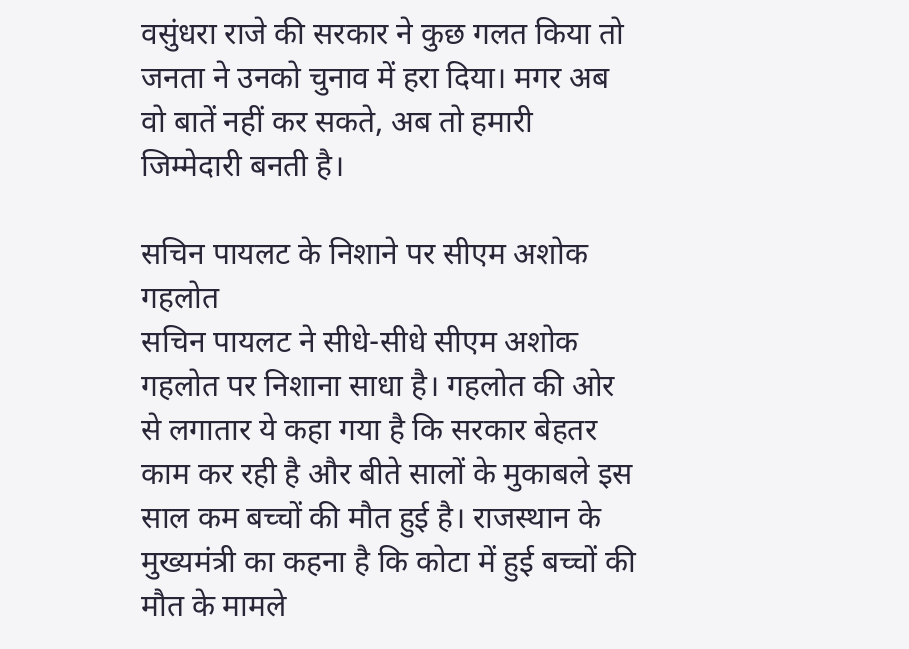वसुंधरा राजे की सरकार ने कुछ गलत किया तो जनता ने उनको चुनाव में हरा दिया। मगर अब वो बातें नहीं कर सकते, अब तो हमारी जिम्मेदारी बनती है।

सचिन पायलट के निशाने पर सीएम अशोक गहलोत
सचिन पायलट ने सीधे-सीधे सीएम अशोक गहलोत पर निशाना साधा है। गहलोत की ओर से लगातार ये कहा गया है कि सरकार बेहतर काम कर रही है और बीते सालों के मुकाबले इस साल कम बच्चों की मौत हुई है। राजस्थान के मुख्यमंत्री का कहना है कि कोटा में हुई बच्चों की मौत के मामले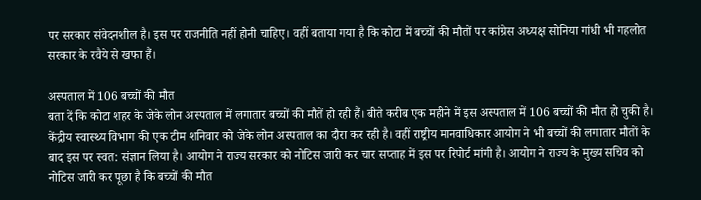पर सरकार संवेदनशील है। इस पर राजनीति नहीं होनी चाहिए। वहीं बताया गया है कि कोटा में बच्चों की मौतों पर कांग्रेस अध्यक्ष सोनिया गांधी भी गहलोत सरकार के रवैये से खफा हैं।

अस्पताल में 106 बच्चों की मौत
बता दें कि कोटा शहर के जेके लोन अस्पताल में लगातार बच्चों की मौतें हो रही हैं। बीते करीब एक महीने में इस अस्पताल में 106 बच्चों की मौत हो चुकी है। केंद्रीय स्वास्थ्य विभाग की एक टीम शनिवार को जेके लोन अस्पताल का दौरा कर रही है। वहीं राष्ट्रीय मानवाधिकार आयोग ने भी बच्चों की लगातार मौतों के बाद इस पर स्वत: संज्ञान लिया है। आयोग ने राज्य सरकार को नोटिस जारी कर चार सप्ताह में इस पर रिपोर्ट मांगी है। आयोग ने राज्य के मुख्य सचिव को नोटिस जारी कर पूछा है कि बच्चों की मौत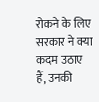रोकने के लिए सरकार ने क्या कदम उठाए हैं, उनकी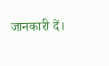जानकारी दें।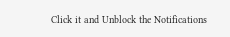Click it and Unblock the Notifications